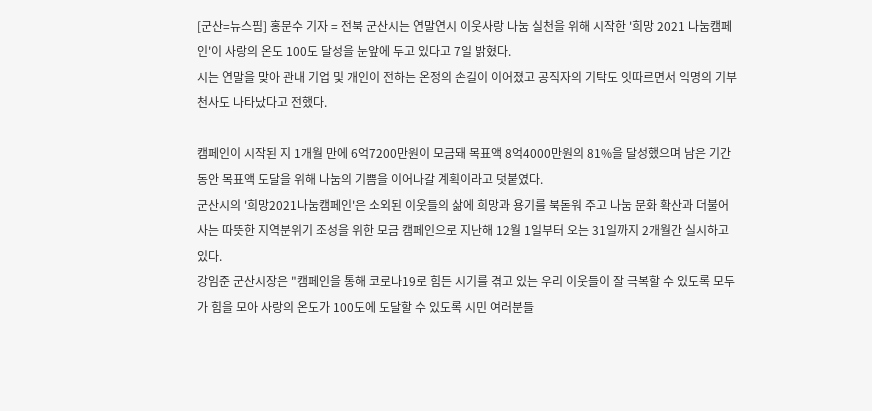[군산=뉴스핌] 홍문수 기자 = 전북 군산시는 연말연시 이웃사랑 나눔 실천을 위해 시작한 '희망 2021 나눔캠페인'이 사랑의 온도 100도 달성을 눈앞에 두고 있다고 7일 밝혔다.
시는 연말을 맞아 관내 기업 및 개인이 전하는 온정의 손길이 이어졌고 공직자의 기탁도 잇따르면서 익명의 기부천사도 나타났다고 전했다.

캠페인이 시작된 지 1개월 만에 6억7200만원이 모금돼 목표액 8억4000만원의 81%을 달성했으며 남은 기간동안 목표액 도달을 위해 나눔의 기쁨을 이어나갈 계획이라고 덧붙였다.
군산시의 '희망2021나눔캠페인'은 소외된 이웃들의 삶에 희망과 용기를 북돋워 주고 나눔 문화 확산과 더불어 사는 따뜻한 지역분위기 조성을 위한 모금 캠페인으로 지난해 12월 1일부터 오는 31일까지 2개월간 실시하고 있다.
강임준 군산시장은 "캠페인을 통해 코로나19로 힘든 시기를 겪고 있는 우리 이웃들이 잘 극복할 수 있도록 모두가 힘을 모아 사랑의 온도가 100도에 도달할 수 있도록 시민 여러분들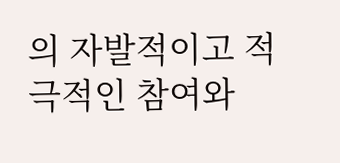의 자발적이고 적극적인 참여와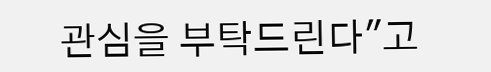관심을 부탁드린다"고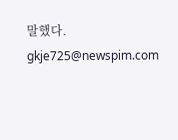말했다.
gkje725@newspim.com